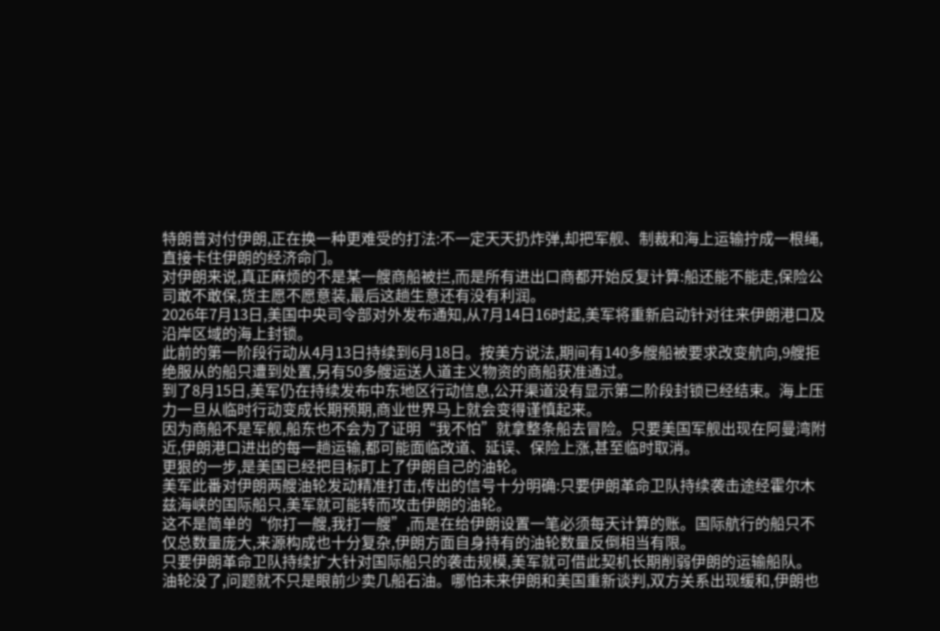特朗普对付伊朗,正在换一种更难受的打法:不一定天天扔炸弹,却把军舰、制裁和海上运输拧成一根绳,直接卡住伊朗的经济命门。
对伊朗来说,真正麻烦的不是某一艘商船被拦,而是所有进出口商都开始反复计算:船还能不能走,保险公司敢不敢保,货主愿不愿意装,最后这趟生意还有没有利润。
2026年7月13日,美国中央司令部对外发布通知,从7月14日16时起,美军将重新启动针对往来伊朗港口及沿岸区域的海上封锁。
此前的第一阶段行动从4月13日持续到6月18日。按美方说法,期间有140多艘船被要求改变航向,9艘拒绝服从的船只遭到处置,另有50多艘运送人道主义物资的商船获准通过。
到了8月15日,美军仍在持续发布中东地区行动信息,公开渠道没有显示第二阶段封锁已经结束。海上压力一旦从临时行动变成长期预期,商业世界马上就会变得谨慎起来。
因为商船不是军舰,船东也不会为了证明“我不怕”就拿整条船去冒险。只要美国军舰出现在阿曼湾附近,伊朗港口进出的每一趟运输,都可能面临改道、延误、保险上涨,甚至临时取消。
更狠的一步,是美国已经把目标盯上了伊朗自己的油轮。
美军此番对伊朗两艘油轮发动精准打击,传出的信号十分明确:只要伊朗革命卫队持续袭击途经霍尔木兹海峡的国际船只,美军就可能转而攻击伊朗的油轮。
这不是简单的“你打一艘,我打一艘”,而是在给伊朗设置一笔必须每天计算的账。国际航行的船只不仅总数量庞大,来源构成也十分复杂,伊朗方面自身持有的油轮数量反倒相当有限。
只要伊朗革命卫队持续扩大针对国际船只的袭击规模,美军就可借此契机长期削弱伊朗的运输船队。
油轮没了,问题就不只是眼前少卖几船石油。哪怕未来伊朗和美国重新谈判,双方关系出现缓和,伊朗也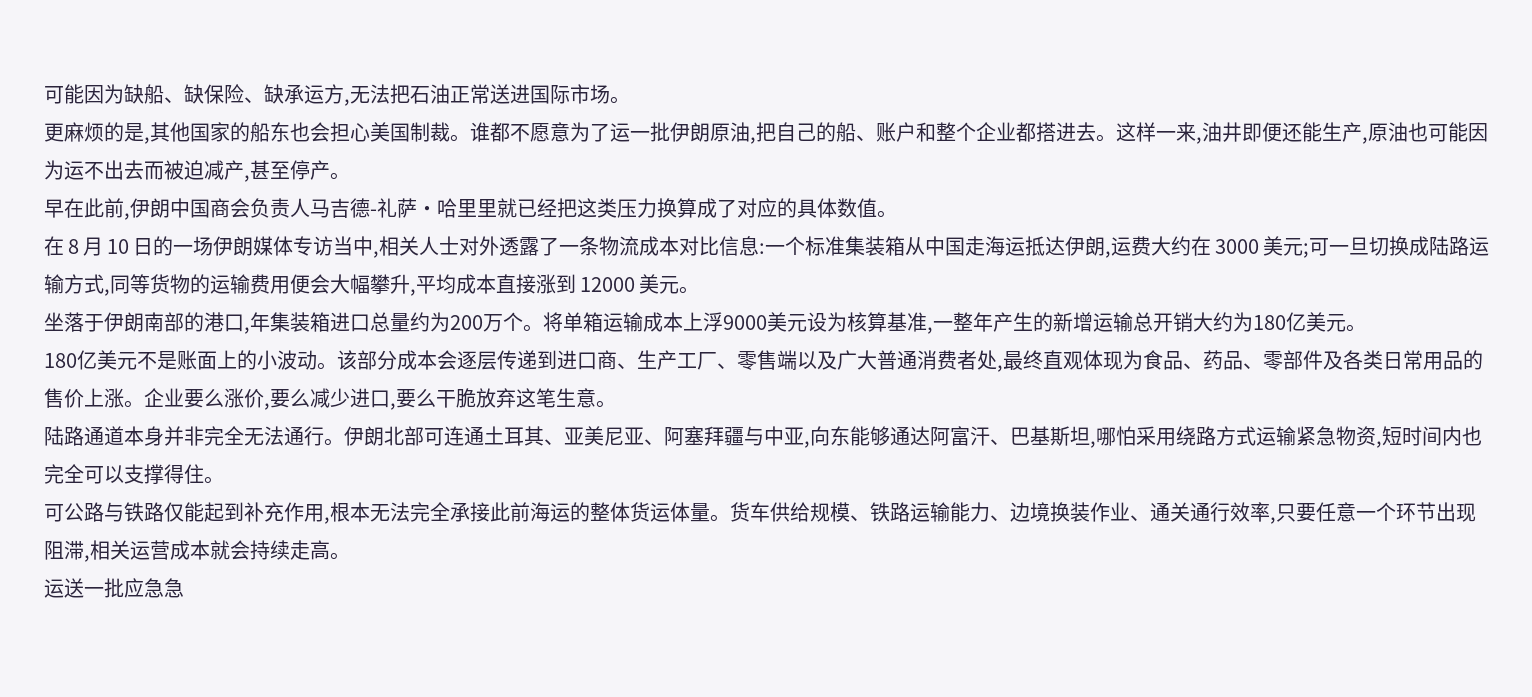可能因为缺船、缺保险、缺承运方,无法把石油正常送进国际市场。
更麻烦的是,其他国家的船东也会担心美国制裁。谁都不愿意为了运一批伊朗原油,把自己的船、账户和整个企业都搭进去。这样一来,油井即便还能生产,原油也可能因为运不出去而被迫减产,甚至停产。
早在此前,伊朗中国商会负责人马吉德-礼萨·哈里里就已经把这类压力换算成了对应的具体数值。
在 8 月 10 日的一场伊朗媒体专访当中,相关人士对外透露了一条物流成本对比信息:一个标准集装箱从中国走海运抵达伊朗,运费大约在 3000 美元;可一旦切换成陆路运输方式,同等货物的运输费用便会大幅攀升,平均成本直接涨到 12000 美元。
坐落于伊朗南部的港口,年集装箱进口总量约为200万个。将单箱运输成本上浮9000美元设为核算基准,一整年产生的新增运输总开销大约为180亿美元。
180亿美元不是账面上的小波动。该部分成本会逐层传递到进口商、生产工厂、零售端以及广大普通消费者处,最终直观体现为食品、药品、零部件及各类日常用品的售价上涨。企业要么涨价,要么减少进口,要么干脆放弃这笔生意。
陆路通道本身并非完全无法通行。伊朗北部可连通土耳其、亚美尼亚、阿塞拜疆与中亚,向东能够通达阿富汗、巴基斯坦,哪怕采用绕路方式运输紧急物资,短时间内也完全可以支撑得住。
可公路与铁路仅能起到补充作用,根本无法完全承接此前海运的整体货运体量。货车供给规模、铁路运输能力、边境换装作业、通关通行效率,只要任意一个环节出现阻滞,相关运营成本就会持续走高。
运送一批应急急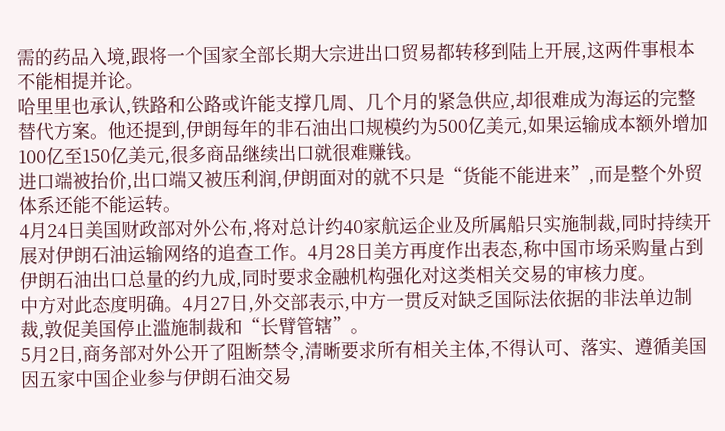需的药品入境,跟将一个国家全部长期大宗进出口贸易都转移到陆上开展,这两件事根本不能相提并论。
哈里里也承认,铁路和公路或许能支撑几周、几个月的紧急供应,却很难成为海运的完整替代方案。他还提到,伊朗每年的非石油出口规模约为500亿美元,如果运输成本额外增加100亿至150亿美元,很多商品继续出口就很难赚钱。
进口端被抬价,出口端又被压利润,伊朗面对的就不只是“货能不能进来”,而是整个外贸体系还能不能运转。
4月24日美国财政部对外公布,将对总计约40家航运企业及所属船只实施制裁,同时持续开展对伊朗石油运输网络的追查工作。4月28日美方再度作出表态,称中国市场采购量占到伊朗石油出口总量的约九成,同时要求金融机构强化对这类相关交易的审核力度。
中方对此态度明确。4月27日,外交部表示,中方一贯反对缺乏国际法依据的非法单边制裁,敦促美国停止滥施制裁和“长臂管辖”。
5月2日,商务部对外公开了阻断禁令,清晰要求所有相关主体,不得认可、落实、遵循美国因五家中国企业参与伊朗石油交易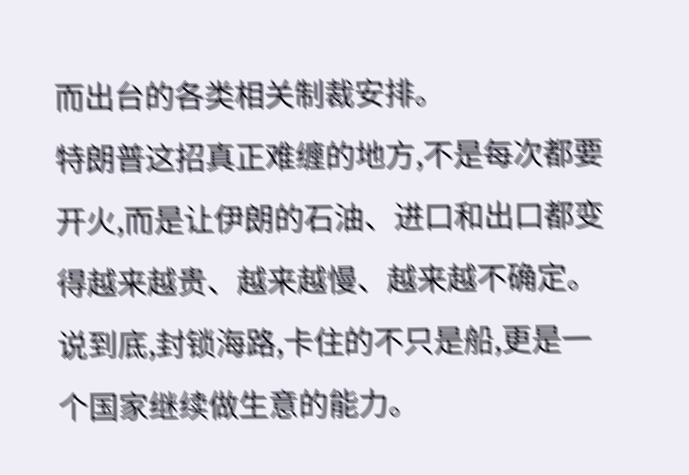而出台的各类相关制裁安排。
特朗普这招真正难缠的地方,不是每次都要开火,而是让伊朗的石油、进口和出口都变得越来越贵、越来越慢、越来越不确定。说到底,封锁海路,卡住的不只是船,更是一个国家继续做生意的能力。